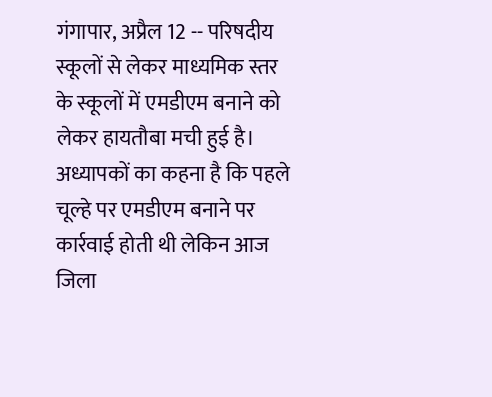गंगापार, अप्रैल 12 -- परिषदीय स्कूलों से लेकर माध्यमिक स्तर के स्कूलों में एमडीएम बनाने को लेकर हायतौबा मची हुई है। अध्यापकों का कहना है कि पहले चूल्हे पर एमडीएम बनाने पर कार्रवाई होती थी लेकिन आज जिला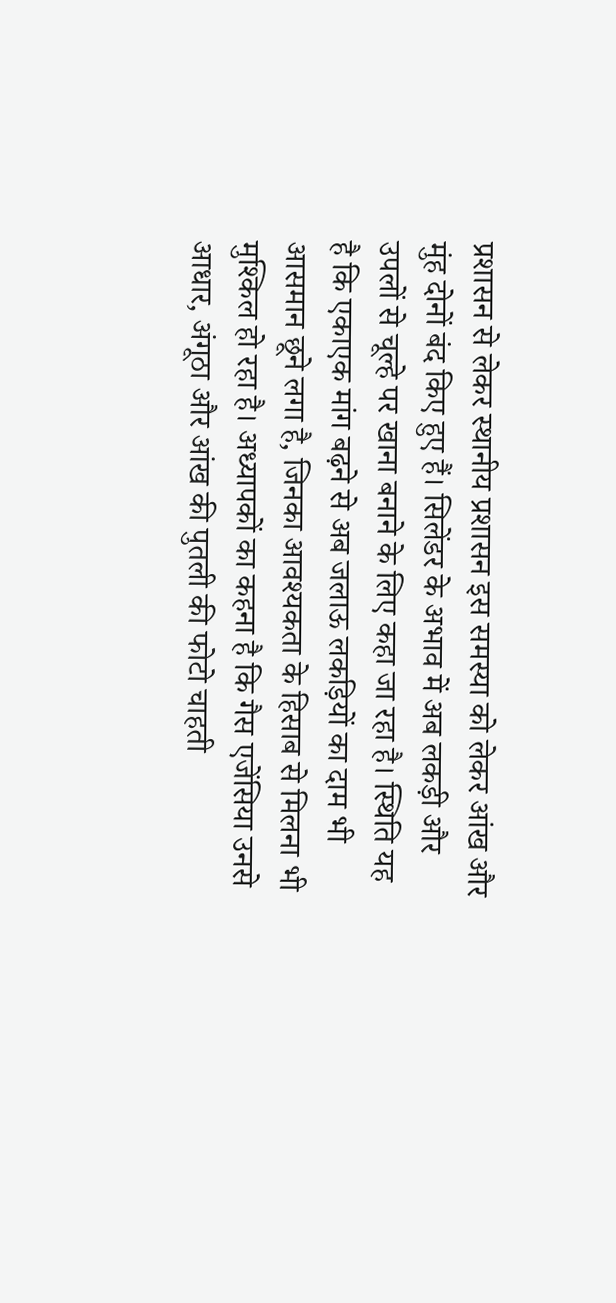प्रशासन से लेकर स्थानीय प्रशासन इस समस्या को लेकर आंख और मुंह दोनों बंद किए हुए हैं। सिलेंडर के अभाव में अब लकड़ी और उपलों से चूल्हे पर खाना बनाने के लिए कहा जा रहा है। स्थिति यह है कि एकाएक मांग बढ़ने से अब जलाऊ लकड़ियों का दाम भी आसमान छूने लगा है, जिनका आवश्यकता के हिसाब से मिलना भी मुश्किल हो रहा है। अध्यापकों का कहना है कि गैस एजेंसिया उनसे आधार, अंगूठा और आंख की पुतली की फोटो चाहती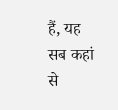हैं, यह सब कहां से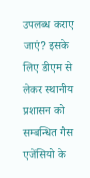उपलब्ध कराए जाएं? इसके लिए डीएम से लेकर स्थानीय प्रशासन को सम्बन्धित गैस एजेंसियो के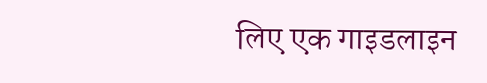लिए एक गाइडलाइन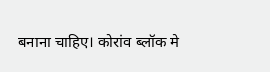बनाना चाहिए। कोरांव ब्लॉक मे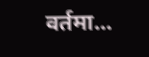वर्तमा...